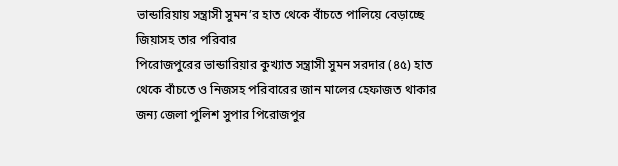ভান্ডারিয়ায় সন্ত্রাসী সুমন’র হাত থেকে বাঁচতে পালিয়ে বেড়াচ্ছে জিয়াসহ তার পরিবার
পিরোজপুরের ভান্ডারিয়ার কুখ্যাত সন্ত্রাসী সুমন সরদার (৪৫) হাত থেকে বাঁচতে ও নিজসহ পরিবারের জান মালের হেফাজত থাকার জন্য জেলা পুলিশ সুপার পিরোজপুর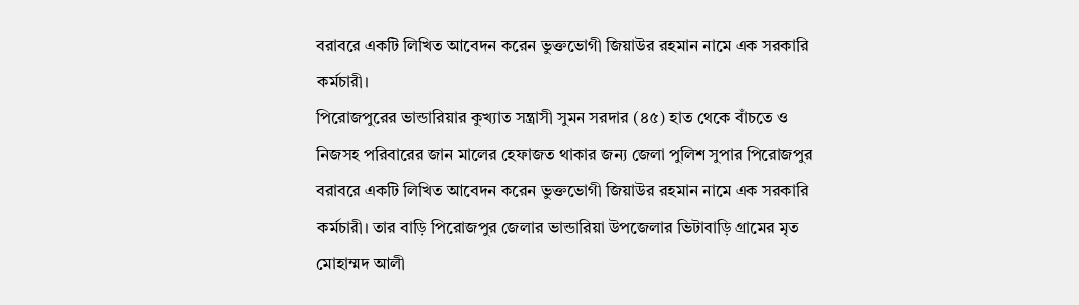বরাবরে একটি লিখিত আবেদন করেন ভুক্তভোগী জিয়াউর রহমান নামে এক সরকারি কর্মচারী।
পিরোজপুরের ভান্ডারিয়ার কুখ্যাত সন্ত্রাসী সুমন সরদার (৪৫) হাত থেকে বাঁচতে ও নিজসহ পরিবারের জান মালের হেফাজত থাকার জন্য জেলা পুলিশ সুপার পিরোজপুর বরাবরে একটি লিখিত আবেদন করেন ভুক্তভোগী জিয়াউর রহমান নামে এক সরকারি কর্মচারী। তার বাড়ি পিরোজপুর জেলার ভান্ডারিয়া উপজেলার ভিটাবাড়ি গ্রামের মৃত মোহাম্মদ আলী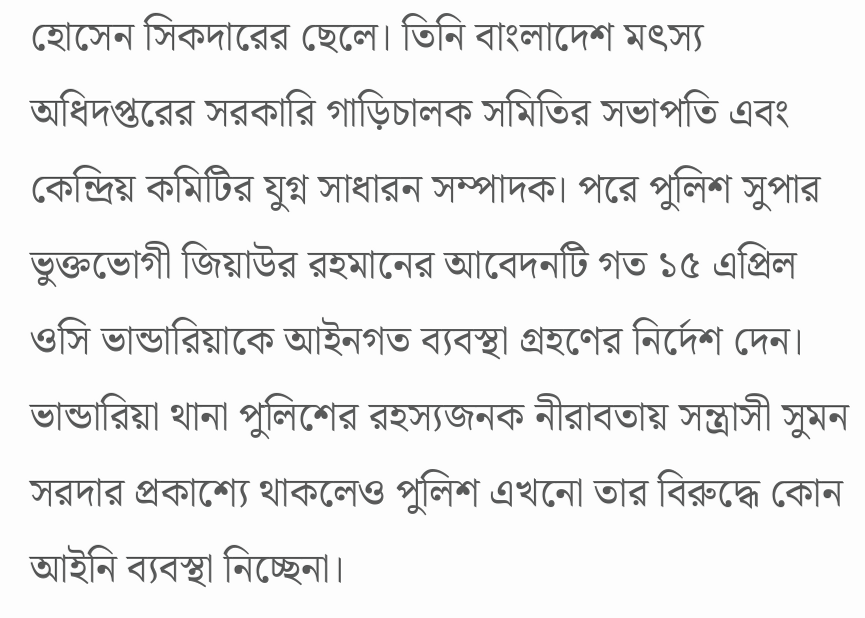হোসেন সিকদারের ছেলে। তিনি বাংলাদেশ মৎস্য অধিদপ্তরের সরকারি গাড়িচালক সমিতির সভাপতি এবং কেন্দ্রিয় কমিটির যুগ্ন সাধারন সম্পাদক। পরে পুলিশ সুপার ভুক্তভোগী জিয়াউর রহমানের আবেদনটি গত ১৫ এপ্রিল ওসি ভান্ডারিয়াকে আইনগত ব্যবস্থা গ্রহণের নির্দেশ দেন। ভান্ডারিয়া থানা পুলিশের রহস্যজনক নীরাবতায় সন্ত্রাসী সুমন সরদার প্রকাশ্যে থাকলেও পুলিশ এখনো তার বিরুদ্ধে কোন আইনি ব্যবস্থা নিচ্ছেনা।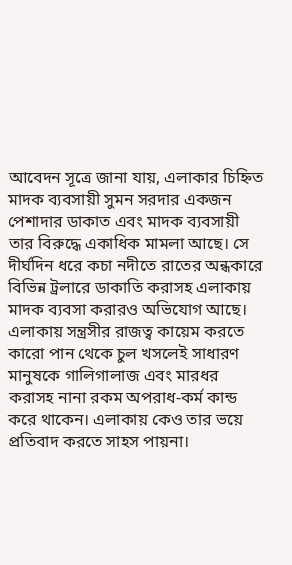আবেদন সূত্রে জানা যায়, এলাকার চিহ্নিত মাদক ব্যবসায়ী সুমন সরদার একজন পেশাদার ডাকাত এবং মাদক ব্যবসায়ী তার বিরুদ্ধে একাধিক মামলা আছে। সে দীর্ঘদিন ধরে কচা নদীতে রাতের অন্ধকারে বিভিন্ন ট্রলারে ডাকাতি করাসহ এলাকায় মাদক ব্যবসা করারও অভিযোগ আছে। এলাকায় সন্ত্রসীর রাজত্ব কায়েম করতে কারো পান থেকে চুল খসলেই সাধারণ মানুষকে গালিগালাজ এবং মারধর করাসহ নানা রকম অপরাধ-কর্ম কান্ড করে থাকেন। এলাকায় কেও তার ভয়ে প্রতিবাদ করতে সাহস পায়না।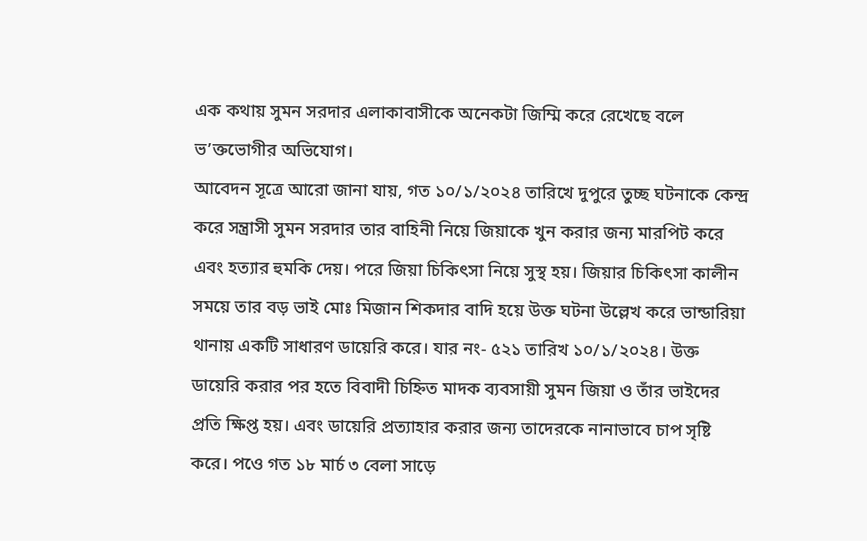এক কথায় সুমন সরদার এলাকাবাসীকে অনেকটা জিম্মি করে রেখেছে বলে ভ’ক্তভোগীর অভিযোগ।
আবেদন সূত্রে আরো জানা যায়, গত ১০/১/২০২৪ তারিখে দুপুরে তুচ্ছ ঘটনাকে কেন্দ্র করে সন্ত্রাসী সুমন সরদার তার বাহিনী নিয়ে জিয়াকে খুন করার জন্য মারপিট করে এবং হত্যার হুমকি দেয়। পরে জিয়া চিকিৎসা নিয়ে সুস্থ হয়। জিয়ার চিকিৎসা কালীন সময়ে তার বড় ভাই মোঃ মিজান শিকদার বাদি হয়ে উক্ত ঘটনা উল্লেখ করে ভান্ডারিয়া থানায় একটি সাধারণ ডায়েরি করে। যার নং- ৫২১ তারিখ ১০/১/২০২৪। উক্ত ডায়েরি করার পর হতে বিবাদী চিহ্নিত মাদক ব্যবসায়ী সুমন জিয়া ও তাঁর ভাইদের প্রতি ক্ষিপ্ত হয়। এবং ডায়েরি প্রত্যাহার করার জন্য তাদেরকে নানাভাবে চাপ সৃষ্টি করে। পওে গত ১৮ মার্চ ৩ বেলা সাড়ে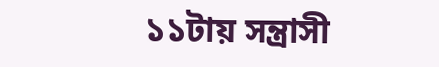১১টায় সন্ত্রাসী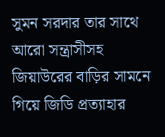সুমন সরদার তার সাথে আরো সন্ত্রাসীসহ জিয়াউরের বাড়ির সামনে গিয়ে জিডি প্রত্যাহার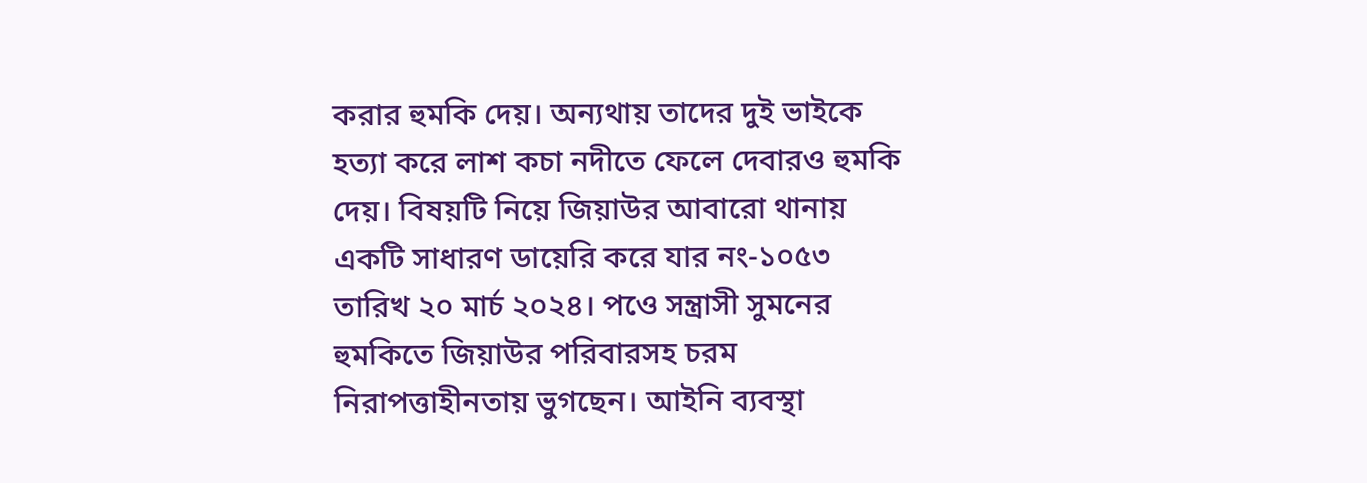করার হুমকি দেয়। অন্যথায় তাদের দুই ভাইকে হত্যা করে লাশ কচা নদীতে ফেলে দেবারও হুমকি দেয়। বিষয়টি নিয়ে জিয়াউর আবারো থানায় একটি সাধারণ ডায়েরি করে যার নং-১০৫৩ তারিখ ২০ মার্চ ২০২৪। পওে সন্ত্রাসী সুমনের হুমকিতে জিয়াউর পরিবারসহ চরম নিরাপত্তাহীনতায় ভুগছেন। আইনি ব্যবস্থা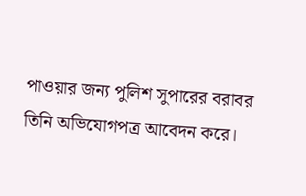পাওয়ার জন্য পুলিশ সুপারের বরাবর তিনি অভিযোগপত্র আবেদন করে।